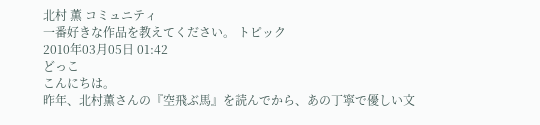北村 薫 コミュニティ
一番好きな作品を教えてください。 トピック
2010年03月05日 01:42
どっこ
こんにちは。
昨年、北村薫さんの『空飛ぶ馬』を読んでから、あの丁寧で優しい文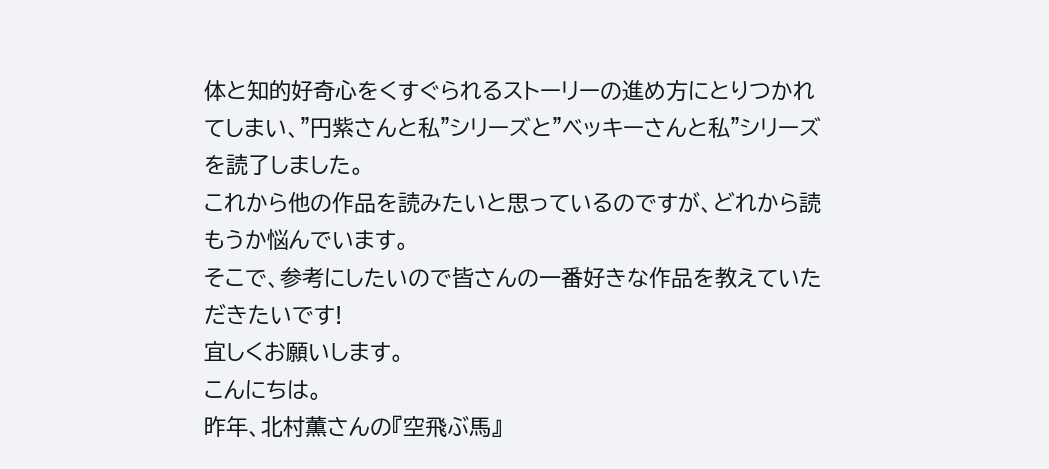体と知的好奇心をくすぐられるストーリーの進め方にとりつかれてしまい、"円紫さんと私"シリーズと"ベッキーさんと私"シリーズを読了しました。
これから他の作品を読みたいと思っているのですが、どれから読もうか悩んでいます。
そこで、参考にしたいので皆さんの一番好きな作品を教えていただきたいです!
宜しくお願いします。
こんにちは。
昨年、北村薫さんの『空飛ぶ馬』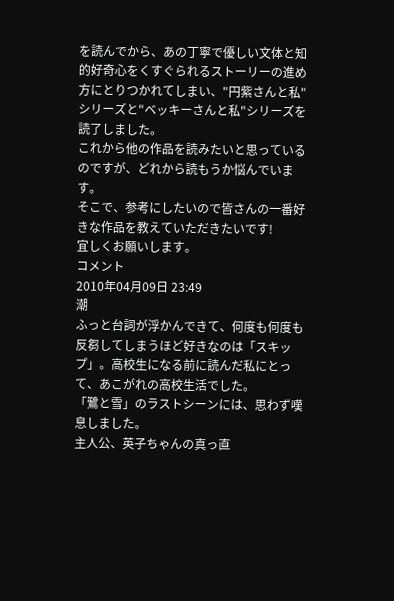を読んでから、あの丁寧で優しい文体と知的好奇心をくすぐられるストーリーの進め方にとりつかれてしまい、"円紫さんと私"シリーズと"ベッキーさんと私"シリーズを読了しました。
これから他の作品を読みたいと思っているのですが、どれから読もうか悩んでいます。
そこで、参考にしたいので皆さんの一番好きな作品を教えていただきたいです!
宜しくお願いします。
コメント
2010年04月09日 23:49
潮
ふっと台詞が浮かんできて、何度も何度も反芻してしまうほど好きなのは「スキップ」。高校生になる前に読んだ私にとって、あこがれの高校生活でした。
「鷺と雪」のラストシーンには、思わず嘆息しました。
主人公、英子ちゃんの真っ直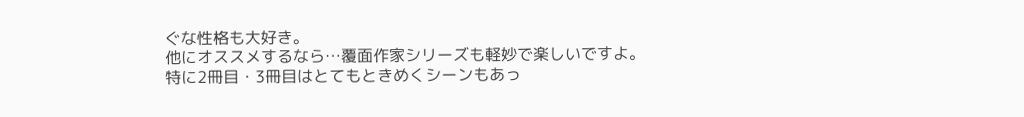ぐな性格も大好き。
他にオススメするなら…覆面作家シリーズも軽妙で楽しいですよ。
特に2冊目・3冊目はとてもときめくシーンもあっ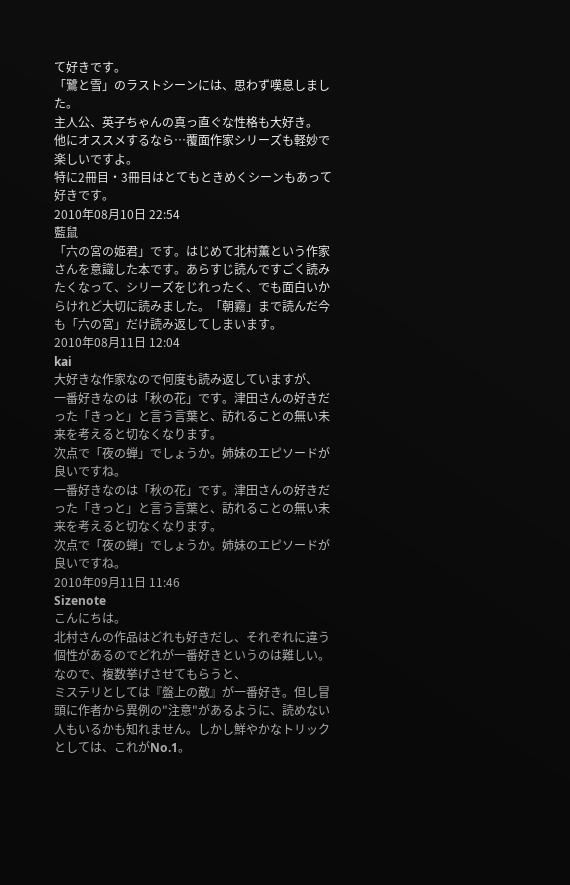て好きです。
「鷺と雪」のラストシーンには、思わず嘆息しました。
主人公、英子ちゃんの真っ直ぐな性格も大好き。
他にオススメするなら…覆面作家シリーズも軽妙で楽しいですよ。
特に2冊目・3冊目はとてもときめくシーンもあって好きです。
2010年08月10日 22:54
藍鼠
「六の宮の姫君」です。はじめて北村薫という作家さんを意識した本です。あらすじ読んですごく読みたくなって、シリーズをじれったく、でも面白いからけれど大切に読みました。「朝霧」まで読んだ今も「六の宮」だけ読み返してしまいます。
2010年08月11日 12:04
kai
大好きな作家なので何度も読み返していますが、
一番好きなのは「秋の花」です。津田さんの好きだった「きっと」と言う言葉と、訪れることの無い未来を考えると切なくなります。
次点で「夜の蝉」でしょうか。姉妹のエピソードが良いですね。
一番好きなのは「秋の花」です。津田さんの好きだった「きっと」と言う言葉と、訪れることの無い未来を考えると切なくなります。
次点で「夜の蝉」でしょうか。姉妹のエピソードが良いですね。
2010年09月11日 11:46
Sizenote
こんにちは。
北村さんの作品はどれも好きだし、それぞれに違う個性があるのでどれが一番好きというのは難しい。
なので、複数挙げさせてもらうと、
ミステリとしては『盤上の敵』が一番好き。但し冒頭に作者から異例の"注意"があるように、読めない人もいるかも知れません。しかし鮮やかなトリックとしては、これがNo.1。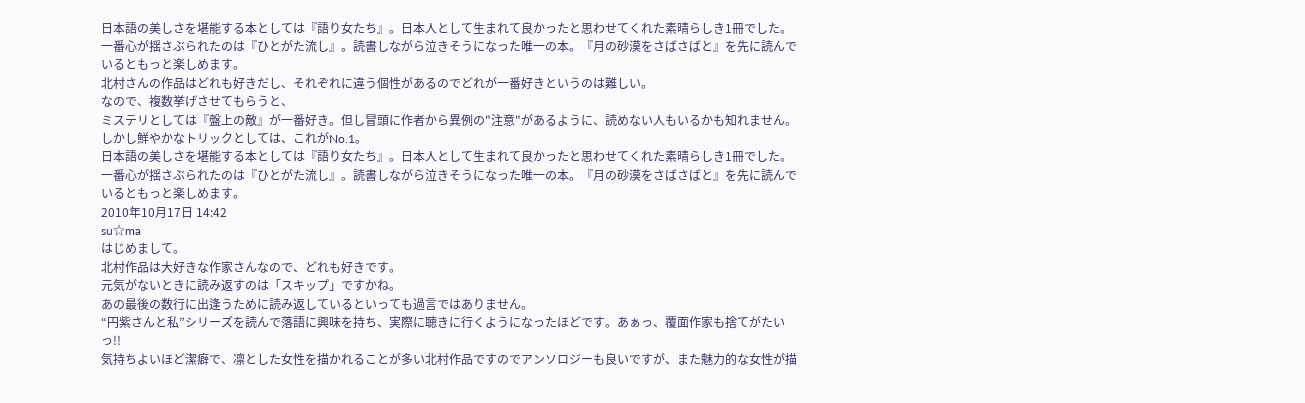日本語の美しさを堪能する本としては『語り女たち』。日本人として生まれて良かったと思わせてくれた素晴らしき1冊でした。
一番心が揺さぶられたのは『ひとがた流し』。読書しながら泣きそうになった唯一の本。『月の砂漠をさばさばと』を先に読んでいるともっと楽しめます。
北村さんの作品はどれも好きだし、それぞれに違う個性があるのでどれが一番好きというのは難しい。
なので、複数挙げさせてもらうと、
ミステリとしては『盤上の敵』が一番好き。但し冒頭に作者から異例の"注意"があるように、読めない人もいるかも知れません。しかし鮮やかなトリックとしては、これがNo.1。
日本語の美しさを堪能する本としては『語り女たち』。日本人として生まれて良かったと思わせてくれた素晴らしき1冊でした。
一番心が揺さぶられたのは『ひとがた流し』。読書しながら泣きそうになった唯一の本。『月の砂漠をさばさばと』を先に読んでいるともっと楽しめます。
2010年10月17日 14:42
su☆ma
はじめまして。
北村作品は大好きな作家さんなので、どれも好きです。
元気がないときに読み返すのは「スキップ」ですかね。
あの最後の数行に出逢うために読み返しているといっても過言ではありません。
“円紫さんと私”シリーズを読んで落語に興味を持ち、実際に聴きに行くようになったほどです。あぁっ、覆面作家も捨てがたいっ!!
気持ちよいほど潔癖で、凛とした女性を描かれることが多い北村作品ですのでアンソロジーも良いですが、また魅力的な女性が描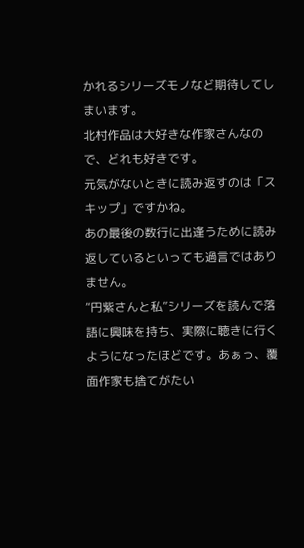かれるシリーズモノなど期待してしまいます。
北村作品は大好きな作家さんなので、どれも好きです。
元気がないときに読み返すのは「スキップ」ですかね。
あの最後の数行に出逢うために読み返しているといっても過言ではありません。
“円紫さんと私”シリーズを読んで落語に興味を持ち、実際に聴きに行くようになったほどです。あぁっ、覆面作家も捨てがたい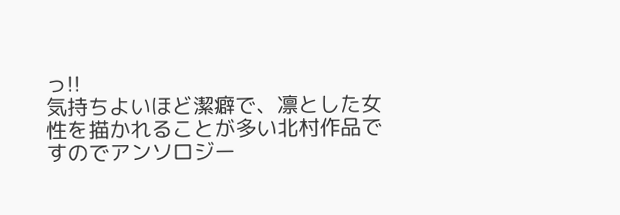っ!!
気持ちよいほど潔癖で、凛とした女性を描かれることが多い北村作品ですのでアンソロジー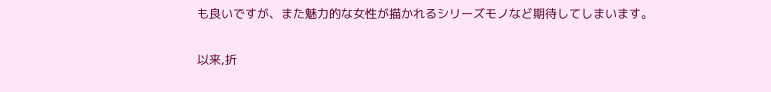も良いですが、また魅力的な女性が描かれるシリーズモノなど期待してしまいます。

以来,折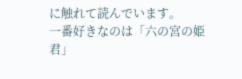に触れて読んでいます。
一番好きなのは「六の宮の姫君」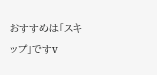おすすめは「スキップ」ですv